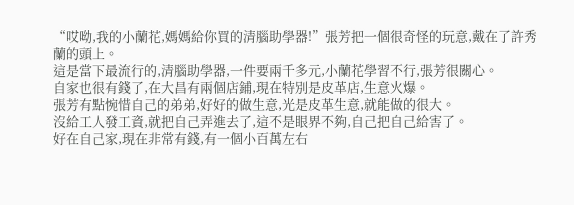“哎呦,我的小蘭花,媽媽給你買的清腦助學器!”張芳把一個很奇怪的玩意,戴在了許秀蘭的頭上。
這是當下最流行的,清腦助學器,一件要兩千多元,小蘭花學習不行,張芳很關心。
自家也很有錢了,在大昌有兩個店鋪,現在特別是皮革店,生意火爆。
張芳有點惋惜自己的弟弟,好好的做生意,光是皮革生意,就能做的很大。
沒給工人發工資,就把自己弄進去了,這不是眼界不夠,自己把自己給害了。
好在自己家,現在非常有錢,有一個小百萬左右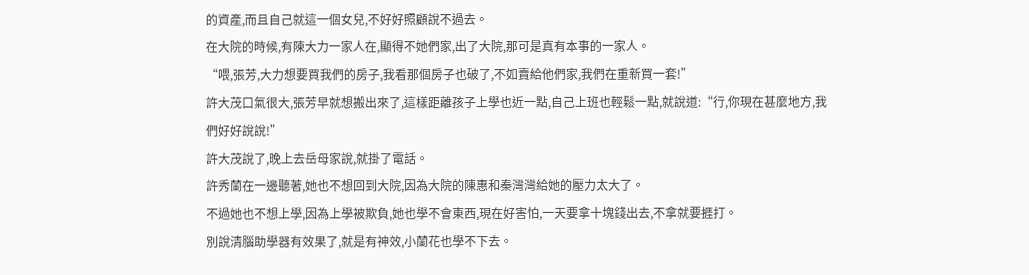的資產,而且自己就這一個女兒,不好好照顧說不過去。
在大院的時候,有陳大力一家人在,顯得不她們家,出了大院,那可是真有本事的一家人。
“喂,張芳,大力想要買我們的房子,我看那個房子也破了,不如賣給他們家,我們在重新買一套!”
許大茂口氣很大,張芳早就想搬出來了,這樣距離孩子上學也近一點,自己上班也輕鬆一點,就說道:“行,你現在甚麼地方,我們好好說說!”
許大茂說了,晚上去岳母家說,就掛了電話。
許秀蘭在一邊聽著,她也不想回到大院,因為大院的陳惠和秦灣灣給她的壓力太大了。
不過她也不想上學,因為上學被欺負,她也學不會東西,現在好害怕,一天要拿十塊錢出去,不拿就要捱打。
別說清腦助學器有效果了,就是有神效,小蘭花也學不下去。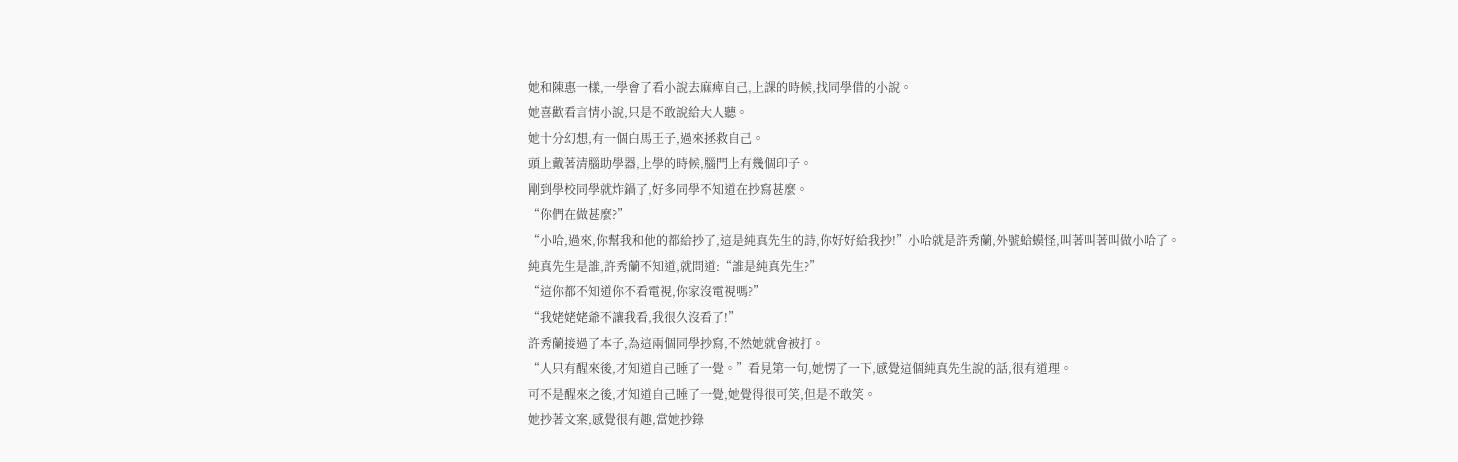她和陳惠一樣,一學會了看小說去麻痺自己,上課的時候,找同學借的小說。
她喜歡看言情小說,只是不敢說給大人聽。
她十分幻想,有一個白馬王子,過來拯救自己。
頭上戴著清腦助學器,上學的時候,腦門上有幾個印子。
剛到學校同學就炸鍋了,好多同學不知道在抄寫甚麼。
“你們在做甚麼?”
“小哈,過來,你幫我和他的都給抄了,這是純真先生的詩,你好好給我抄!”小哈就是許秀蘭,外號蛤蟆怪,叫著叫著叫做小哈了。
純真先生是誰,許秀蘭不知道,就問道:“誰是純真先生?”
“這你都不知道你不看電視,你家沒電視嗎?”
“我姥姥姥爺不讓我看,我很久沒看了!”
許秀蘭接過了本子,為這兩個同學抄寫,不然她就會被打。
“人只有醒來後,才知道自己睡了一覺。”看見第一句,她愣了一下,感覺這個純真先生說的話,很有道理。
可不是醒來之後,才知道自己睡了一覺,她覺得很可笑,但是不敢笑。
她抄著文案,感覺很有趣,當她抄錄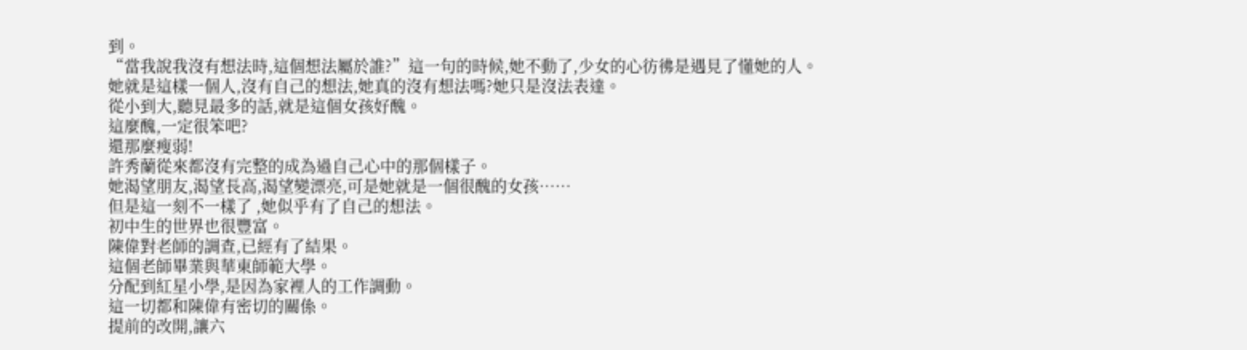到。
“當我說我沒有想法時,這個想法屬於誰?”這一句的時候,她不動了,少女的心彷彿是遇見了懂她的人。
她就是這樣一個人,沒有自己的想法,她真的沒有想法嗎?她只是沒法表達。
從小到大,聽見最多的話,就是這個女孩好醜。
這麼醜,一定很笨吧?
還那麼瘦弱!
許秀蘭從來都沒有完整的成為過自己心中的那個樣子。
她渴望朋友,渴望長高,渴望變漂亮,可是她就是一個很醜的女孩……
但是這一刻不一樣了 ,她似乎有了自己的想法。
初中生的世界也很豐富。
陳偉對老師的調查,已經有了結果。
這個老師畢業與華東師範大學。
分配到紅星小學,是因為家裡人的工作調動。
這一切都和陳偉有密切的關係。
提前的改開,讓六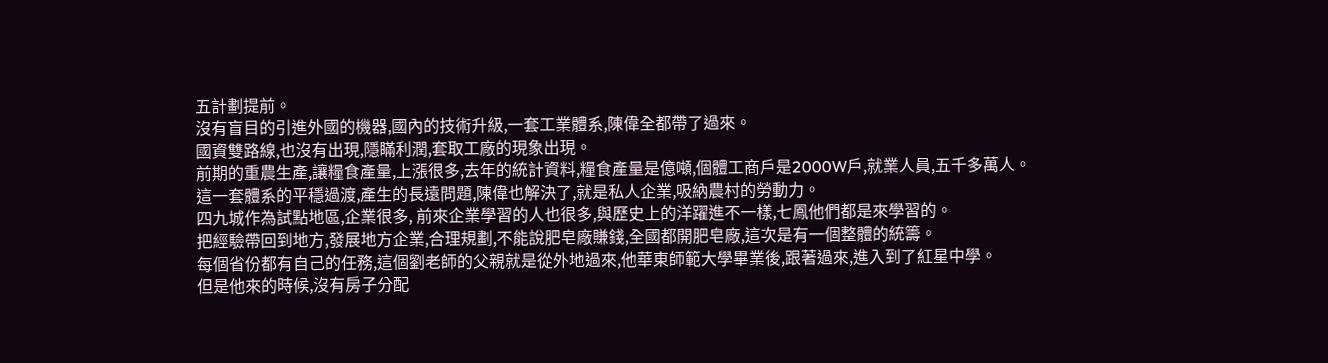五計劃提前。
沒有盲目的引進外國的機器,國內的技術升級,一套工業體系,陳偉全都帶了過來。
國資雙路線,也沒有出現,隱瞞利潤,套取工廠的現象出現。
前期的重農生產,讓糧食產量,上漲很多,去年的統計資料,糧食產量是億噸,個體工商戶是2000W戶,就業人員,五千多萬人。
這一套體系的平穩過渡,產生的長遠問題,陳偉也解決了,就是私人企業,吸納農村的勞動力。
四九城作為試點地區,企業很多, 前來企業學習的人也很多,與歷史上的洋躍進不一樣,七鳳他們都是來學習的。
把經驗帶回到地方,發展地方企業,合理規劃,不能說肥皂廠賺錢,全國都開肥皂廠,這次是有一個整體的統籌。
每個省份都有自己的任務,這個劉老師的父親就是從外地過來,他華東師範大學畢業後,跟著過來,進入到了紅星中學。
但是他來的時候,沒有房子分配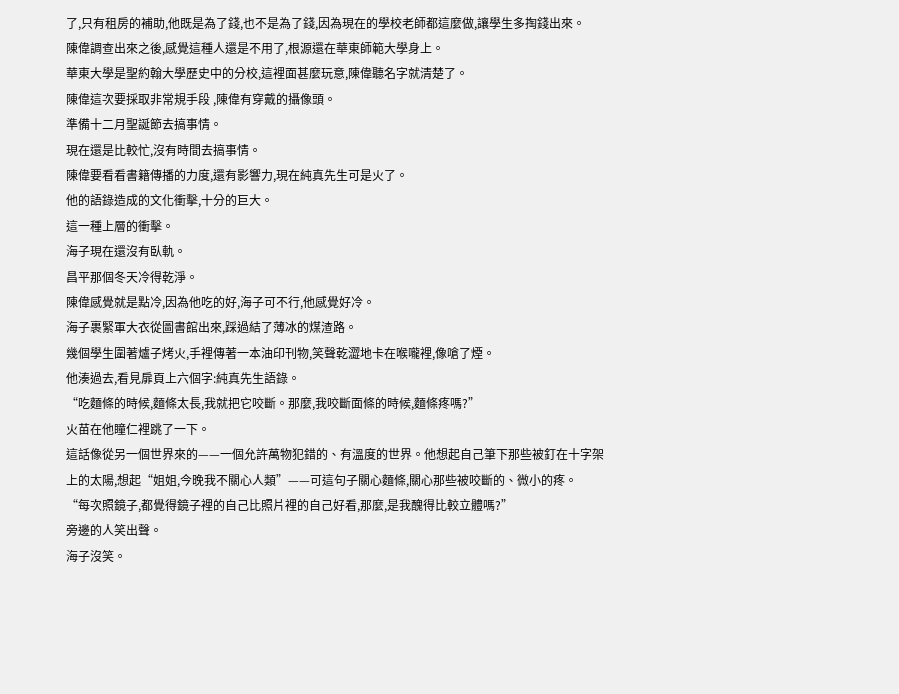了,只有租房的補助,他既是為了錢,也不是為了錢,因為現在的學校老師都這麼做,讓學生多掏錢出來。
陳偉調查出來之後,感覺這種人還是不用了,根源還在華東師範大學身上。
華東大學是聖約翰大學歷史中的分校,這裡面甚麼玩意,陳偉聽名字就清楚了。
陳偉這次要採取非常規手段 ,陳偉有穿戴的攝像頭。
準備十二月聖誕節去搞事情。
現在還是比較忙,沒有時間去搞事情。
陳偉要看看書籍傳播的力度,還有影響力,現在純真先生可是火了。
他的語錄造成的文化衝擊,十分的巨大。
這一種上層的衝擊。
海子現在還沒有臥軌。
昌平那個冬天冷得乾淨。
陳偉感覺就是點冷,因為他吃的好,海子可不行,他感覺好冷。
海子裹緊軍大衣從圖書館出來,踩過結了薄冰的煤渣路。
幾個學生圍著爐子烤火,手裡傳著一本油印刊物,笑聲乾澀地卡在喉嚨裡,像嗆了煙。
他湊過去,看見扉頁上六個字:純真先生語錄。
“吃麵條的時候,麵條太長,我就把它咬斷。那麼,我咬斷面條的時候,麵條疼嗎?”
火苗在他瞳仁裡跳了一下。
這話像從另一個世界來的——一個允許萬物犯錯的、有溫度的世界。他想起自己筆下那些被釘在十字架上的太陽,想起“姐姐,今晚我不關心人類”——可這句子關心麵條,關心那些被咬斷的、微小的疼。
“每次照鏡子,都覺得鏡子裡的自己比照片裡的自己好看,那麼,是我醜得比較立體嗎?”
旁邊的人笑出聲。
海子沒笑。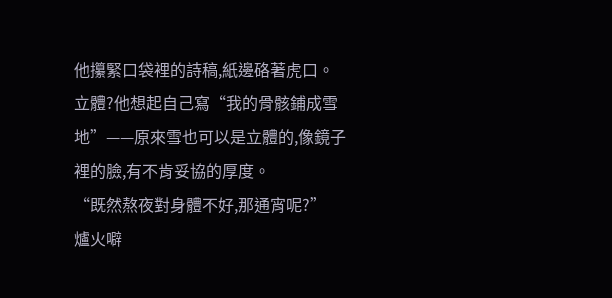他攥緊口袋裡的詩稿,紙邊硌著虎口。
立體?他想起自己寫“我的骨骸鋪成雪地”——原來雪也可以是立體的,像鏡子裡的臉,有不肯妥協的厚度。
“既然熬夜對身體不好,那通宵呢?”
爐火噼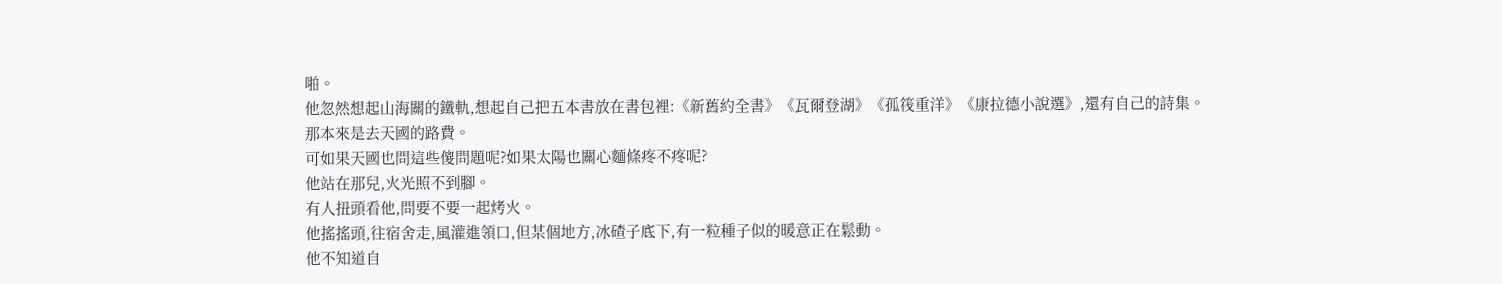啪。
他忽然想起山海關的鐵軌,想起自己把五本書放在書包裡:《新舊約全書》《瓦爾登湖》《孤筏重洋》《康拉德小說選》,還有自己的詩集。
那本來是去天國的路費。
可如果天國也問這些傻問題呢?如果太陽也關心麵條疼不疼呢?
他站在那兒,火光照不到腳。
有人扭頭看他,問要不要一起烤火。
他搖搖頭,往宿舍走,風灌進領口,但某個地方,冰碴子底下,有一粒種子似的暖意正在鬆動。
他不知道自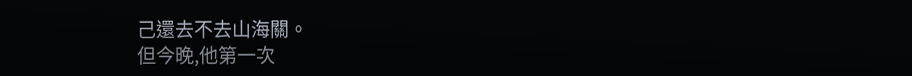己還去不去山海關。
但今晚,他第一次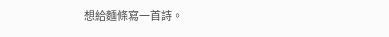想給麵條寫一首詩。